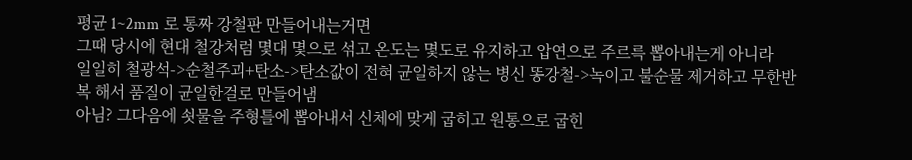평균 1~2mm 로 통짜 강철판 만들어내는거면
그때 당시에 현대 철강처럼 몇대 몇으로 섞고 온도는 몇도로 유지하고 압연으로 주르륵 뽑아내는게 아니라
일일히 철광석->순철주괴+탄소->탄소값이 전혀 균일하지 않는 병신 똥강철->녹이고 불순물 제거하고 무한반복 해서 품질이 균일한걸로 만들어냄
아님? 그다음에 쇳물을 주형틀에 뽑아내서 신체에 맞게 굽히고 원통으로 굽힌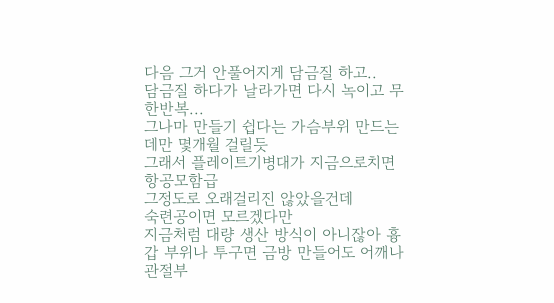다음 그거 안풀어지게 담금질 하고..
담금질 하다가 날라가면 다시 녹이고 무한반복...
그나마 만들기 쉽다는 가슴부위 만드는데만 몇개월 걸릴듯
그래서 플레이트기병대가 지금으로치면 항공모함급
그정도로 오래걸리진 않았을건데
숙련공이면 모르겠다만
지금처럼 대량 생산 방식이 아니잖아 흉갑 부위나 투구면 금방 만들어도 어깨나 관절부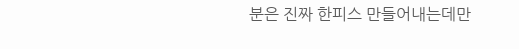분은 진짜 한피스 만들어내는데만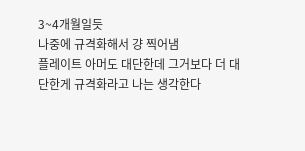3~4개월일듯
나중에 규격화해서 걍 찍어냄
플레이트 아머도 대단한데 그거보다 더 대단한게 규격화라고 나는 생각한다